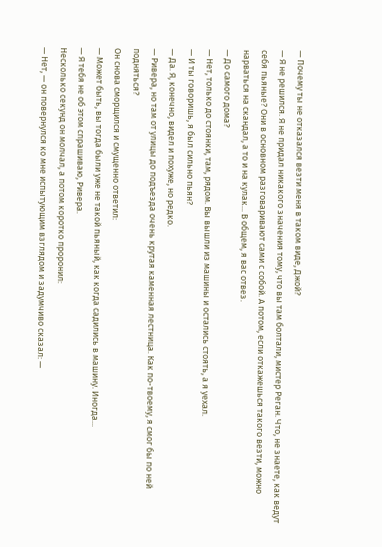— Почему ты не отказался везти меня в таком виде, Джой?
— Я не решился. Я не придал никакого значения тому, что вы там болтали, мистер Реган. Что, не знаете, как ведут себя пьяные? Они в основном разговаривают сами с собой. А потом, если откажешься такого везти, можно нарваться на скандал, а то и на кулак... В общем, я вас отвез.
— До самого дома?
— Нет, только до стоянки, там, рядом. Вы вышли из машины и остались стоять, а я уехал.
— И ты говоришь, я был сильно пьян?
— Да. Я, конечно, видел и похуже, но редко.
— Ривера, но там от улицы до подъезда очень крутая каменная лестница. Как по-твоему, я смог бы по ней подняться?
Он снова сморщился и смущенно ответил:
— Может быть, вы тогда были уже не такой пьяный, как когда садились в машину. Иногда...
— Я тебя не об этом спрашиваю, Ривера.
Несколько секунд он молчал, а потом коротко проронил:
— Нет, — он повернулся ко мне испытующим взглядом и задумчиво сказал: —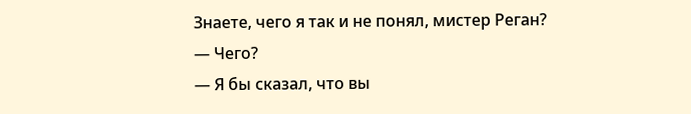Знаете, чего я так и не понял, мистер Реган?
— Чего?
— Я бы сказал, что вы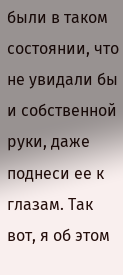были в таком состоянии, что не увидали бы и собственной руки, даже поднеси ее к глазам. Так вот, я об этом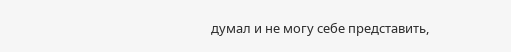думал и не могу себе представить,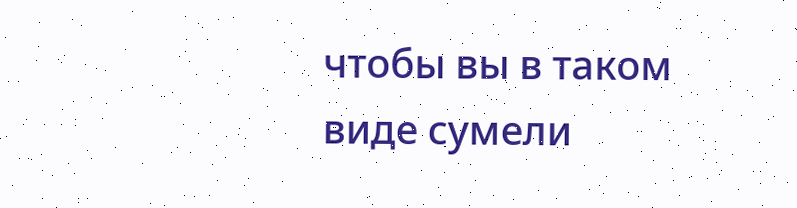чтобы вы в таком виде сумели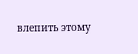влепить этому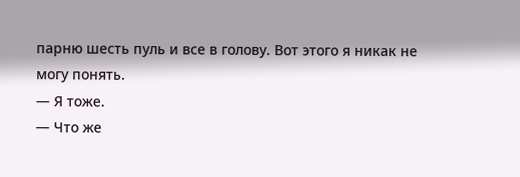парню шесть пуль и все в голову. Вот этого я никак не могу понять.
— Я тоже.
— Что же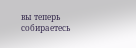вы теперь собираетесь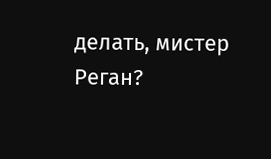делать, мистер Реган?